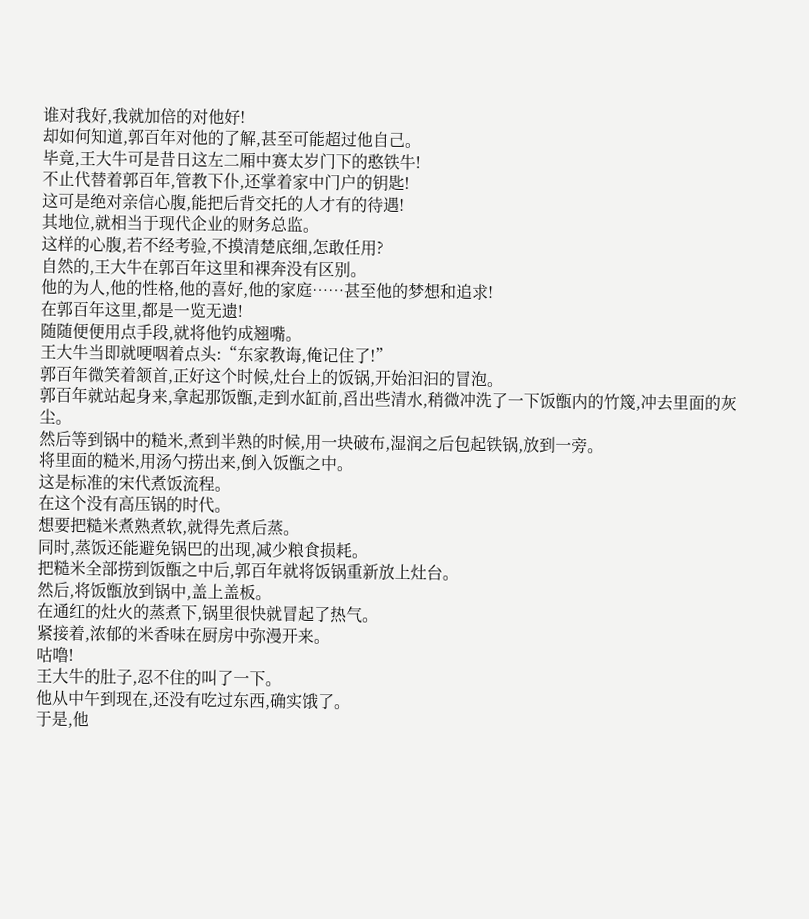谁对我好,我就加倍的对他好!
却如何知道,郭百年对他的了解,甚至可能超过他自己。
毕竟,王大牛可是昔日这左二厢中赛太岁门下的憨铁牛!
不止代替着郭百年,管教下仆,还掌着家中门户的钥匙!
这可是绝对亲信心腹,能把后背交托的人才有的待遇!
其地位,就相当于现代企业的财务总监。
这样的心腹,若不经考验,不摸清楚底细,怎敢任用?
自然的,王大牛在郭百年这里和裸奔没有区别。
他的为人,他的性格,他的喜好,他的家庭……甚至他的梦想和追求!
在郭百年这里,都是一览无遗!
随随便便用点手段,就将他钓成翘嘴。
王大牛当即就哽咽着点头:“东家教诲,俺记住了!”
郭百年微笑着颔首,正好这个时候,灶台上的饭锅,开始汩汩的冒泡。
郭百年就站起身来,拿起那饭甑,走到水缸前,舀出些清水,稍微冲洗了一下饭甑内的竹篾,冲去里面的灰尘。
然后等到锅中的糙米,煮到半熟的时候,用一块破布,湿润之后包起铁锅,放到一旁。
将里面的糙米,用汤勺捞出来,倒入饭甑之中。
这是标准的宋代煮饭流程。
在这个没有高压锅的时代。
想要把糙米煮熟煮软,就得先煮后蒸。
同时,蒸饭还能避免锅巴的出现,减少粮食损耗。
把糙米全部捞到饭甑之中后,郭百年就将饭锅重新放上灶台。
然后,将饭甑放到锅中,盖上盖板。
在通红的灶火的蒸煮下,锅里很快就冒起了热气。
紧接着,浓郁的米香味在厨房中弥漫开来。
咕噜!
王大牛的肚子,忍不住的叫了一下。
他从中午到现在,还没有吃过东西,确实饿了。
于是,他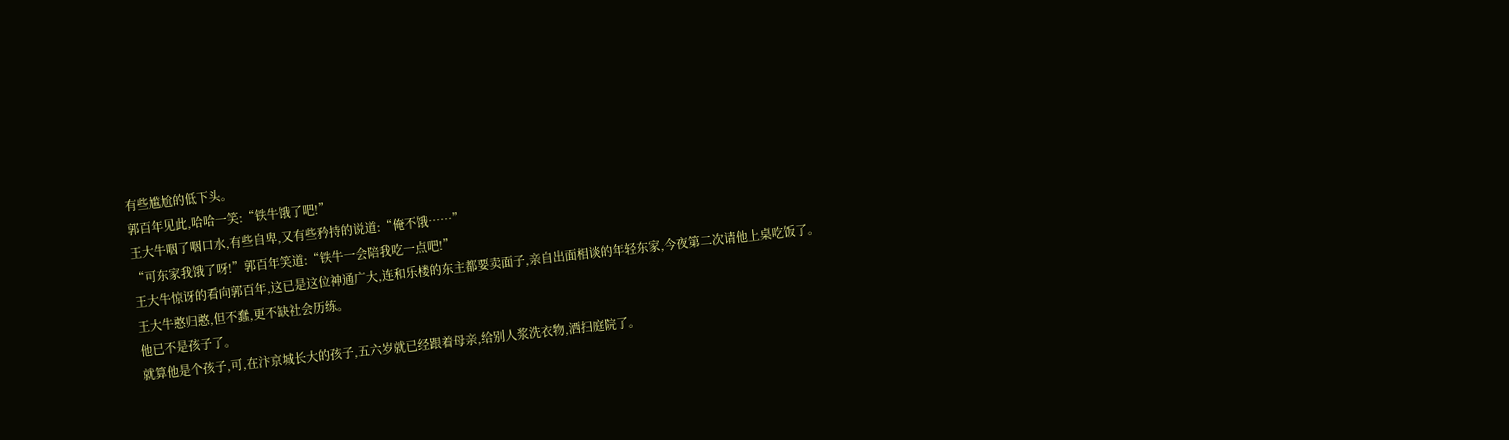有些尴尬的低下头。
郭百年见此,哈哈一笑:“铁牛饿了吧!”
王大牛咽了咽口水,有些自卑,又有些矜持的说道:“俺不饿……”
“可东家我饿了呀!”郭百年笑道:“铁牛一会陪我吃一点吧!”
王大牛惊讶的看向郭百年,这已是这位神通广大,连和乐楼的东主都要卖面子,亲自出面相谈的年轻东家,今夜第二次请他上桌吃饭了。
王大牛憨归憨,但不蠢,更不缺社会历练。
他已不是孩子了。
就算他是个孩子,可,在汴京城长大的孩子,五六岁就已经跟着母亲,给别人浆洗衣物,洒扫庭院了。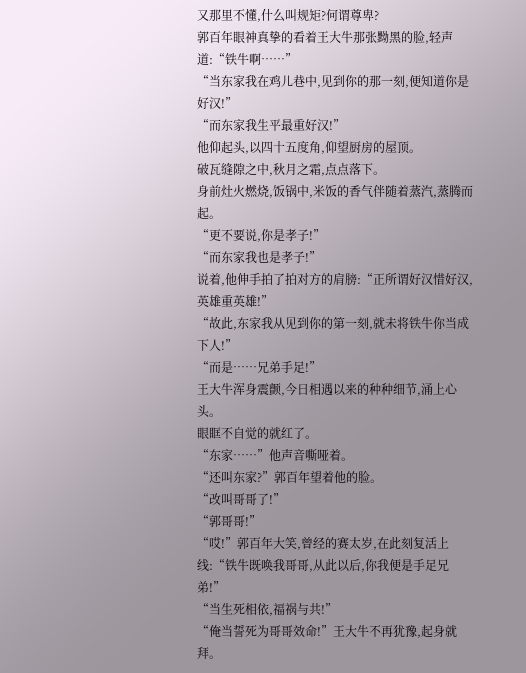又那里不懂,什么叫规矩?何谓尊卑?
郭百年眼神真挚的看着王大牛那张黝黑的脸,轻声道:“铁牛啊……”
“当东家我在鸡儿巷中,见到你的那一刻,便知道你是好汉!”
“而东家我生平最重好汉!”
他仰起头,以四十五度角,仰望厨房的屋顶。
破瓦缝隙之中,秋月之霜,点点落下。
身前灶火燃烧,饭锅中,米饭的香气伴随着蒸汽,蒸腾而起。
“更不要说,你是孝子!”
“而东家我也是孝子!”
说着,他伸手拍了拍对方的肩膀:“正所谓好汉惜好汉,英雄重英雄!”
“故此,东家我从见到你的第一刻,就未将铁牛你当成下人!”
“而是……兄弟手足!”
王大牛浑身震颤,今日相遇以来的种种细节,涌上心头。
眼眶不自觉的就红了。
“东家……”他声音嘶哑着。
“还叫东家?”郭百年望着他的脸。
“改叫哥哥了!”
“郭哥哥!”
“哎!”郭百年大笑,曾经的赛太岁,在此刻复活上线:“铁牛既唤我哥哥,从此以后,你我便是手足兄弟!”
“当生死相依,福祸与共!”
“俺当誓死为哥哥效命!”王大牛不再犹豫,起身就拜。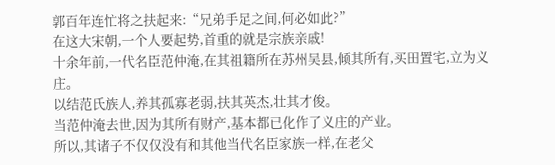郭百年连忙将之扶起来:“兄弟手足之间,何必如此?”
在这大宋朝,一个人要起势,首重的就是宗族亲戚!
十余年前,一代名臣范仲淹,在其祖籍所在苏州吴县,倾其所有,买田置宅,立为义庄。
以结范氏族人,养其孤寡老弱,扶其英杰,壮其才俊。
当范仲淹去世,因为其所有财产,基本都已化作了义庄的产业。
所以,其诸子不仅仅没有和其他当代名臣家族一样,在老父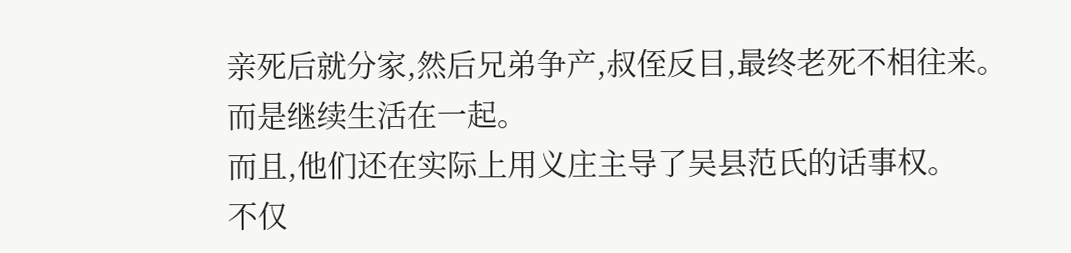亲死后就分家,然后兄弟争产,叔侄反目,最终老死不相往来。
而是继续生活在一起。
而且,他们还在实际上用义庄主导了吴县范氏的话事权。
不仅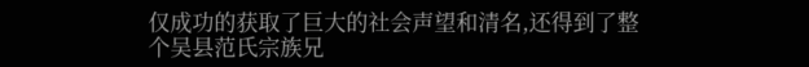仅成功的获取了巨大的社会声望和清名,还得到了整个吴县范氏宗族兄